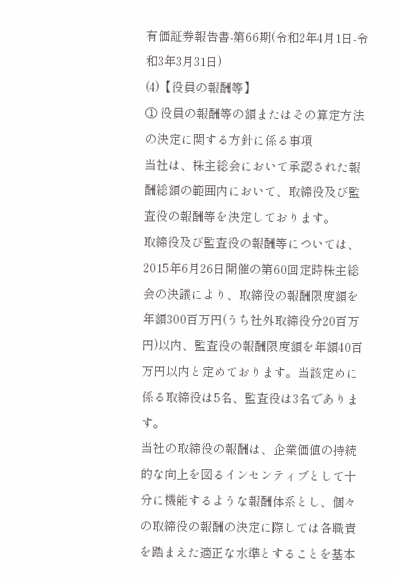有価証券報告書-第66期(令和2年4月1日-令和3年3月31日)
(4)【役員の報酬等】
① 役員の報酬等の額またはその算定方法の決定に関する方針に係る事項
当社は、株主総会において承認された報酬総額の範囲内において、取締役及び監査役の報酬等を決定しております。
取締役及び監査役の報酬等については、2015年6月26日開催の第60回定時株主総会の決議により、取締役の報酬限度額を年額300百万円(うち社外取締役分20百万円)以内、監査役の報酬限度額を年額40百万円以内と定めております。当該定めに係る取締役は5名、監査役は3名であります。
当社の取締役の報酬は、企業価値の持続的な向上を図るインセンティブとして十分に機能するような報酬体系とし、個々の取締役の報酬の決定に際しては各職責を踏まえた適正な水準とすることを基本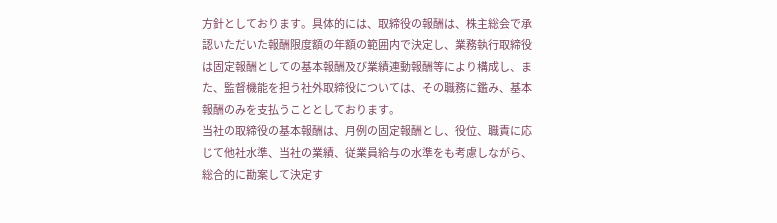方針としております。具体的には、取締役の報酬は、株主総会で承認いただいた報酬限度額の年額の範囲内で決定し、業務執行取締役は固定報酬としての基本報酬及び業績連動報酬等により構成し、また、監督機能を担う社外取締役については、その職務に鑑み、基本報酬のみを支払うこととしております。
当社の取締役の基本報酬は、月例の固定報酬とし、役位、職責に応じて他社水準、当社の業績、従業員給与の水準をも考慮しながら、総合的に勘案して決定す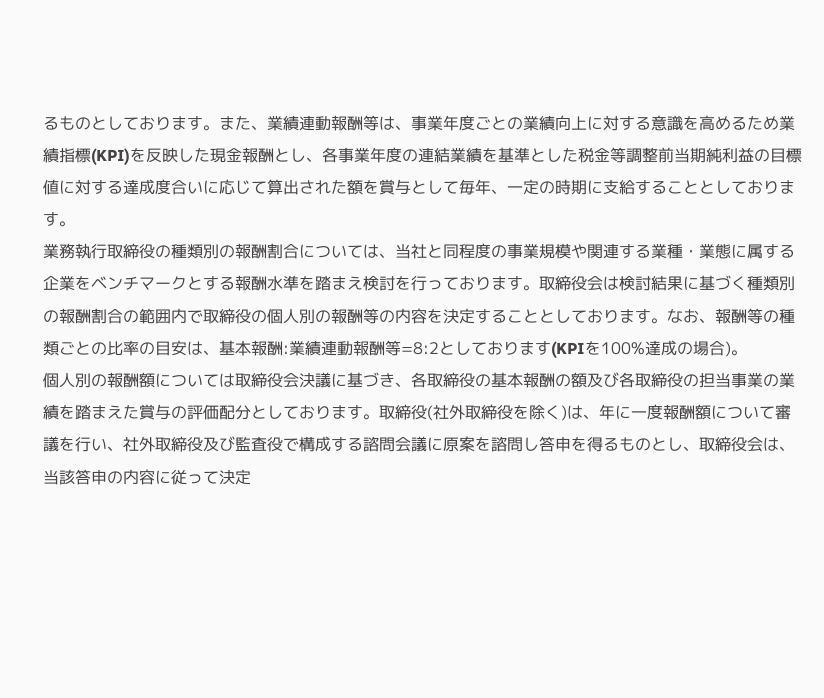るものとしております。また、業績連動報酬等は、事業年度ごとの業績向上に対する意識を高めるため業績指標(KPI)を反映した現金報酬とし、各事業年度の連結業績を基準とした税金等調整前当期純利益の目標値に対する達成度合いに応じて算出された額を賞与として毎年、一定の時期に支給することとしております。
業務執行取締役の種類別の報酬割合については、当社と同程度の事業規模や関連する業種・業態に属する企業をベンチマークとする報酬水準を踏まえ検討を行っております。取締役会は検討結果に基づく種類別の報酬割合の範囲内で取締役の個人別の報酬等の内容を決定することとしております。なお、報酬等の種類ごとの比率の目安は、基本報酬:業績連動報酬等=8:2としております(KPIを100%達成の場合)。
個人別の報酬額については取締役会決議に基づき、各取締役の基本報酬の額及び各取締役の担当事業の業績を踏まえた賞与の評価配分としております。取締役(社外取締役を除く)は、年に一度報酬額について審議を行い、社外取締役及び監査役で構成する諮問会議に原案を諮問し答申を得るものとし、取締役会は、当該答申の内容に従って決定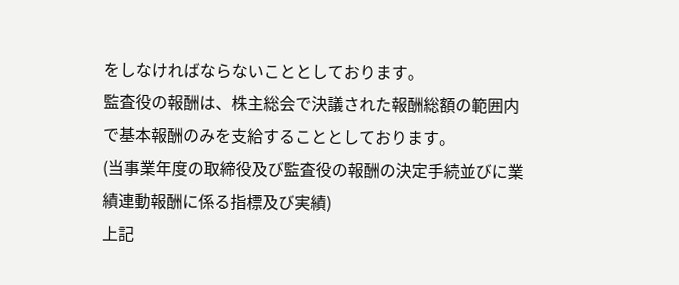をしなければならないこととしております。
監査役の報酬は、株主総会で決議された報酬総額の範囲内で基本報酬のみを支給することとしております。
(当事業年度の取締役及び監査役の報酬の決定手続並びに業績連動報酬に係る指標及び実績)
上記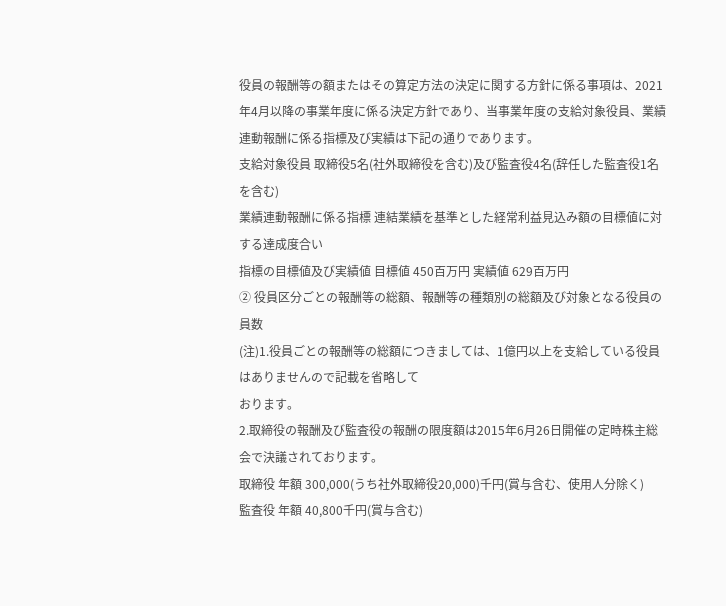役員の報酬等の額またはその算定方法の決定に関する方針に係る事項は、2021年4月以降の事業年度に係る決定方針であり、当事業年度の支給対象役員、業績連動報酬に係る指標及び実績は下記の通りであります。
支給対象役員 取締役5名(社外取締役を含む)及び監査役4名(辞任した監査役1名を含む)
業績連動報酬に係る指標 連結業績を基準とした経常利益見込み額の目標値に対する達成度合い
指標の目標値及び実績値 目標値 450百万円 実績値 629百万円
② 役員区分ごとの報酬等の総額、報酬等の種類別の総額及び対象となる役員の員数
(注)1.役員ごとの報酬等の総額につきましては、1億円以上を支給している役員はありませんので記載を省略して
おります。
2.取締役の報酬及び監査役の報酬の限度額は2015年6月26日開催の定時株主総会で決議されております。
取締役 年額 300,000(うち社外取締役20,000)千円(賞与含む、使用人分除く)
監査役 年額 40,800千円(賞与含む)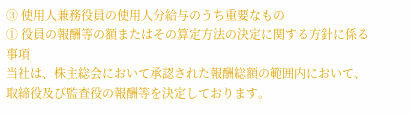③ 使用人兼務役員の使用人分給与のうち重要なもの
① 役員の報酬等の額またはその算定方法の決定に関する方針に係る事項
当社は、株主総会において承認された報酬総額の範囲内において、取締役及び監査役の報酬等を決定しております。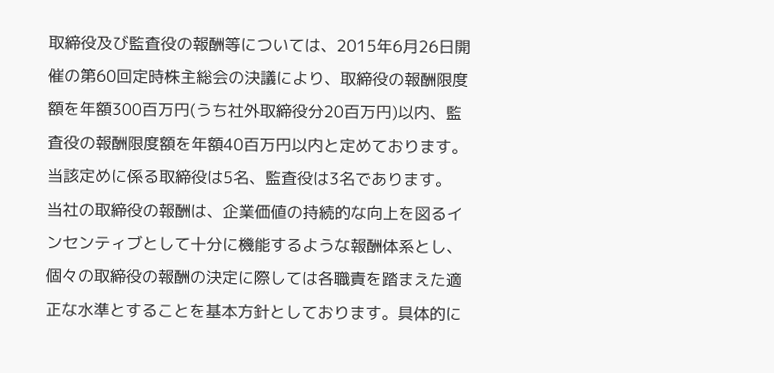取締役及び監査役の報酬等については、2015年6月26日開催の第60回定時株主総会の決議により、取締役の報酬限度額を年額300百万円(うち社外取締役分20百万円)以内、監査役の報酬限度額を年額40百万円以内と定めております。当該定めに係る取締役は5名、監査役は3名であります。
当社の取締役の報酬は、企業価値の持続的な向上を図るインセンティブとして十分に機能するような報酬体系とし、個々の取締役の報酬の決定に際しては各職責を踏まえた適正な水準とすることを基本方針としております。具体的に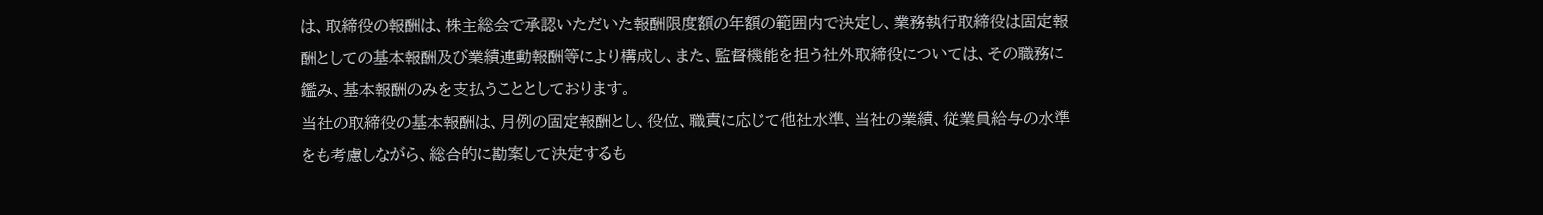は、取締役の報酬は、株主総会で承認いただいた報酬限度額の年額の範囲内で決定し、業務執行取締役は固定報酬としての基本報酬及び業績連動報酬等により構成し、また、監督機能を担う社外取締役については、その職務に鑑み、基本報酬のみを支払うこととしております。
当社の取締役の基本報酬は、月例の固定報酬とし、役位、職責に応じて他社水準、当社の業績、従業員給与の水準をも考慮しながら、総合的に勘案して決定するも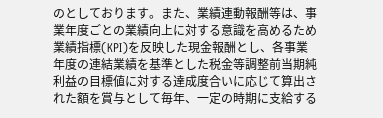のとしております。また、業績連動報酬等は、事業年度ごとの業績向上に対する意識を高めるため業績指標(KPI)を反映した現金報酬とし、各事業年度の連結業績を基準とした税金等調整前当期純利益の目標値に対する達成度合いに応じて算出された額を賞与として毎年、一定の時期に支給する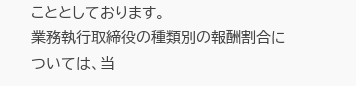こととしております。
業務執行取締役の種類別の報酬割合については、当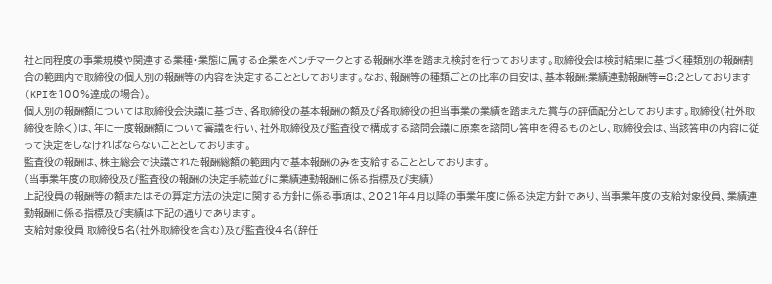社と同程度の事業規模や関連する業種・業態に属する企業をベンチマークとする報酬水準を踏まえ検討を行っております。取締役会は検討結果に基づく種類別の報酬割合の範囲内で取締役の個人別の報酬等の内容を決定することとしております。なお、報酬等の種類ごとの比率の目安は、基本報酬:業績連動報酬等=8:2としております(KPIを100%達成の場合)。
個人別の報酬額については取締役会決議に基づき、各取締役の基本報酬の額及び各取締役の担当事業の業績を踏まえた賞与の評価配分としております。取締役(社外取締役を除く)は、年に一度報酬額について審議を行い、社外取締役及び監査役で構成する諮問会議に原案を諮問し答申を得るものとし、取締役会は、当該答申の内容に従って決定をしなければならないこととしております。
監査役の報酬は、株主総会で決議された報酬総額の範囲内で基本報酬のみを支給することとしております。
(当事業年度の取締役及び監査役の報酬の決定手続並びに業績連動報酬に係る指標及び実績)
上記役員の報酬等の額またはその算定方法の決定に関する方針に係る事項は、2021年4月以降の事業年度に係る決定方針であり、当事業年度の支給対象役員、業績連動報酬に係る指標及び実績は下記の通りであります。
支給対象役員 取締役5名(社外取締役を含む)及び監査役4名(辞任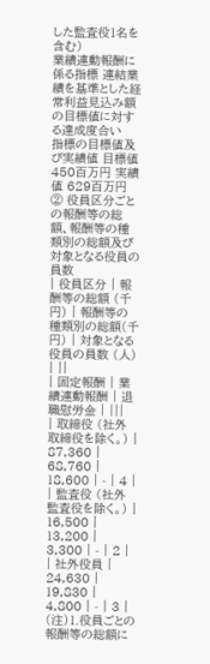した監査役1名を含む)
業績連動報酬に係る指標 連結業績を基準とした経常利益見込み額の目標値に対する達成度合い
指標の目標値及び実績値 目標値 450百万円 実績値 629百万円
② 役員区分ごとの報酬等の総額、報酬等の種類別の総額及び対象となる役員の員数
| 役員区分 | 報酬等の総額 (千円) | 報酬等の種類別の総額(千円) | 対象となる 役員の員数 (人) | ||
| 固定報酬 | 業績連動報酬 | 退職慰労金 | |||
| 取締役 (社外取締役を除く。) | 87,360 | 68,760 | 18,600 | - | 4 |
| 監査役 (社外監査役を除く。) | 16,500 | 13,200 | 3,300 | - | 2 |
| 社外役員 | 24,630 | 19,830 | 4,800 | - | 3 |
(注)1.役員ごとの報酬等の総額に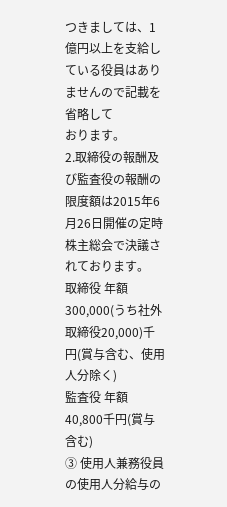つきましては、1億円以上を支給している役員はありませんので記載を省略して
おります。
2.取締役の報酬及び監査役の報酬の限度額は2015年6月26日開催の定時株主総会で決議されております。
取締役 年額 300,000(うち社外取締役20,000)千円(賞与含む、使用人分除く)
監査役 年額 40,800千円(賞与含む)
③ 使用人兼務役員の使用人分給与の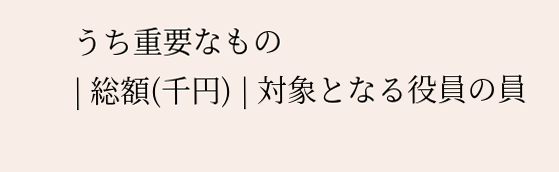うち重要なもの
| 総額(千円) | 対象となる役員の員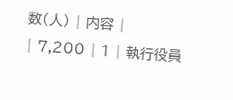数(人) | 内容 |
| 7,200 | 1 | 執行役員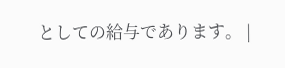としての給与であります。 |